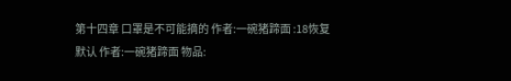第十四章 口罩是不可能摘的 作者:一碗猪蹄面 :18恢复默认 作者:一碗猪蹄面 物品: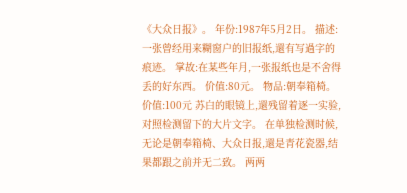《大众日报》。 年份:1987年5月2日。 描述:一张曾经用来糊窗户的旧报纸,還有写過字的痕迹。 掌故:在某些年月,一张报纸也是不舍得丢的好东西。 价值:80元。 物品:朝奉箱椅。 价值:100元 苏白的眼镜上,還残留着逐一实验,对照检测留下的大片文字。 在单独检测时候,无论是朝奉箱椅、大众日报,還是青花瓷器,结果都跟之前并无二致。 两两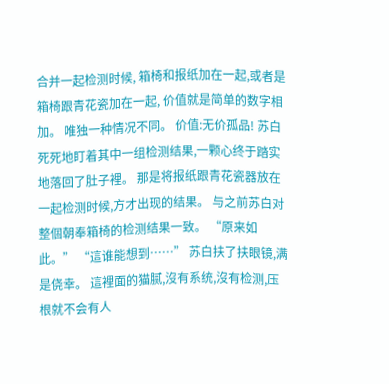合并一起检测时候, 箱椅和报纸加在一起,或者是箱椅跟青花瓷加在一起, 价值就是简单的数字相加。 唯独一种情况不同。 价值:无价孤品! 苏白死死地盯着其中一组检测结果,一颗心终于踏实地落回了肚子裡。 那是将报纸跟青花瓷器放在一起检测时候,方才出现的结果。 与之前苏白对整個朝奉箱椅的检测结果一致。 “原来如此。” “這谁能想到……” 苏白扶了扶眼镜,满是侥幸。 這裡面的猫腻,沒有系统,沒有检测,压根就不会有人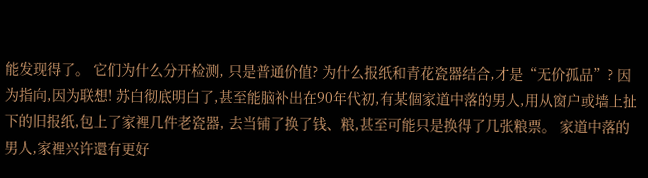能发现得了。 它们为什么分开检测, 只是普通价值? 为什么报纸和青花瓷器结合,才是“无价孤品”? 因为指向,因为联想! 苏白彻底明白了,甚至能脑补出在90年代初,有某個家道中落的男人,用从窗户或墙上扯下的旧报纸,包上了家裡几件老瓷器, 去当铺了换了钱、粮,甚至可能只是换得了几张粮票。 家道中落的男人,家裡兴许還有更好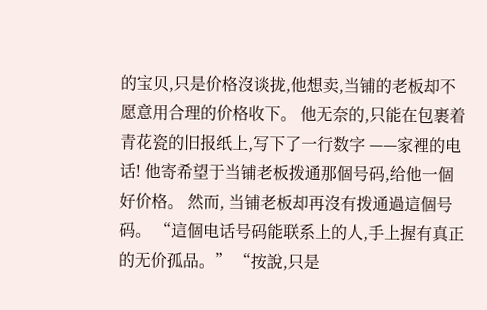的宝贝,只是价格沒谈拢,他想卖,当铺的老板却不愿意用合理的价格收下。 他无奈的,只能在包裹着青花瓷的旧报纸上,写下了一行数字 ——家裡的电话! 他寄希望于当铺老板拨通那個号码,给他一個好价格。 然而, 当铺老板却再沒有拨通過這個号码。 “這個电话号码能联系上的人,手上握有真正的无价孤品。” “按說,只是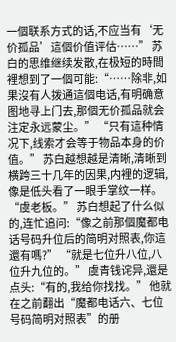一個联系方式的话,不应当有‘无价孤品’這個价值评估……” 苏白的思维继续发散,在极短的時間裡想到了一個可能:“……除非,如果沒有人拨通這個电话,有明确意图地寻上门去,那個无价孤品就会注定永远蒙尘。” “只有這种情况下,线索才会等于物品本身的价值。” 苏白越想越是清晰,清晰到横跨三十几年的因果,内裡的逻辑, 像是低头看了一眼手掌纹一样。 “虞老板。” 苏白想起了什么似的,连忙追问:“像之前那個魔都电话号码升位后的简明对照表,你這還有嗎?” “就是七位升八位,八位升九位的。” 虞青钱诧异,還是点头:“有的,我给你找找。” 他就在之前翻出“魔都电话六、七位号码简明对照表”的册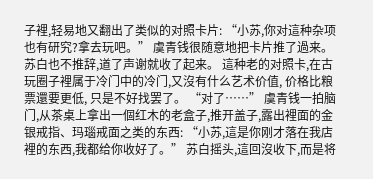子裡,轻易地又翻出了类似的对照卡片: “小苏,你对這种杂项也有研究?拿去玩吧。” 虞青钱很随意地把卡片推了過来。 苏白也不推辞,道了声谢就收了起来。 這种老的对照卡,在古玩圈子裡属于冷门中的冷门,又沒有什么艺术价值, 价格比粮票還要更低, 只是不好找罢了。 “对了……” 虞青钱一拍脑门,从茶桌上拿出一個红木的老盒子,推开盖子,露出裡面的金银戒指、玛瑙戒面之类的东西: “小苏,這是你刚才落在我店裡的东西,我都给你收好了。” 苏白摇头,這回沒收下,而是将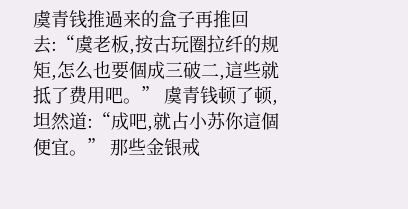虞青钱推過来的盒子再推回去:“虞老板,按古玩圈拉纤的规矩,怎么也要個成三破二,這些就抵了费用吧。” 虞青钱顿了顿,坦然道:“成吧,就占小苏你這個便宜。” 那些金银戒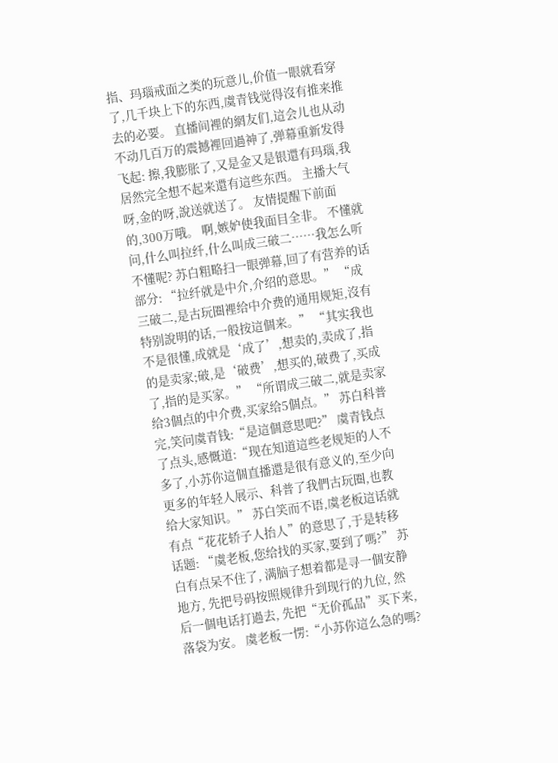指、玛瑙戒面之类的玩意儿,价值一眼就看穿了,几千块上下的东西,虞青钱觉得沒有推来推去的必要。 直播间裡的網友们,這会儿也从动不动几百万的震撼裡回過神了,弹幕重新发得飞起: 擦,我膨胀了,又是金又是银還有玛瑙,我居然完全想不起来還有這些东西。 主播大气呀,金的呀,說送就送了。 友情提醒下前面的,300万哦。 啊,嫉妒使我面目全非。 不懂就问,什么叫拉纤,什么叫成三破二……我怎么听不懂呢? 苏白粗略扫一眼弹幕,回了有营养的话部分: “拉纤就是中介,介绍的意思。” “成三破二,是古玩圈裡给中介费的通用规矩,沒有特别說明的话,一般按這個来。” “其实我也不是很懂,成就是‘成了’,想卖的,卖成了,指的是卖家;破,是‘破费’,想买的,破费了,买成了,指的是买家。” “所谓成三破二,就是卖家给3個点的中介费,买家给5個点。” 苏白科普完,笑问虞青钱:“是這個意思吧?” 虞青钱点了点头,感慨道:“现在知道這些老规矩的人不多了,小苏你這個直播還是很有意义的,至少向更多的年轻人展示、科普了我們古玩圈,也教给大家知识。” 苏白笑而不语,虞老板這话就有点“花花轿子人抬人”的意思了,于是转移话题: “虞老板,您给找的买家,要到了嗎?” 苏白有点呆不住了, 满脑子想着都是寻一個安静地方, 先把号码按照规律升到现行的九位, 然后一個电话打過去, 先把“无价孤品”买下来,落袋为安。 虞老板一愣:“小苏你這么急的嗎?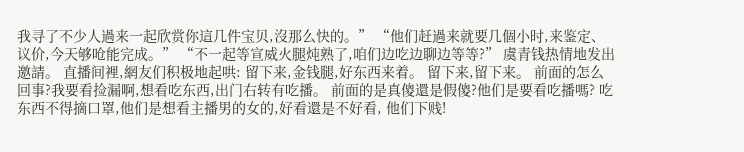我寻了不少人過来一起欣赏你這几件宝贝,沒那么快的。” “他们赶過来就要几個小时,来鉴定、议价,今天够呛能完成。” “不一起等宣威火腿炖熟了,咱们边吃边聊边等等?” 虞青钱热情地发出邀請。 直播间裡,網友们积极地起哄: 留下来,金钱腿,好东西来着。 留下来,留下来。 前面的怎么回事?我要看捡漏啊,想看吃东西,出门右转有吃播。 前面的是真傻還是假傻?他们是要看吃播嗎? 吃东西不得摘口罩,他们是想看主播男的女的,好看還是不好看, 他们下贱!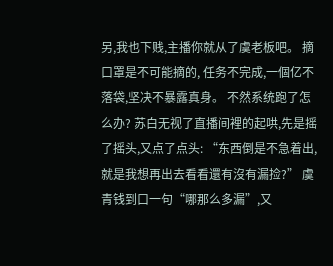另,我也下贱,主播你就从了虞老板吧。 摘口罩是不可能摘的, 任务不完成,一個亿不落袋,坚决不暴露真身。 不然系统跑了怎么办? 苏白无视了直播间裡的起哄,先是摇了摇头,又点了点头: “东西倒是不急着出,就是我想再出去看看還有沒有漏捡?” 虞青钱到口一句“哪那么多漏”,又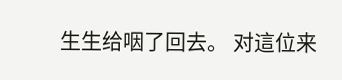生生给咽了回去。 对這位来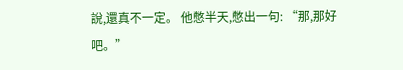說,還真不一定。 他憋半天,憋出一句: “那,那好吧。”